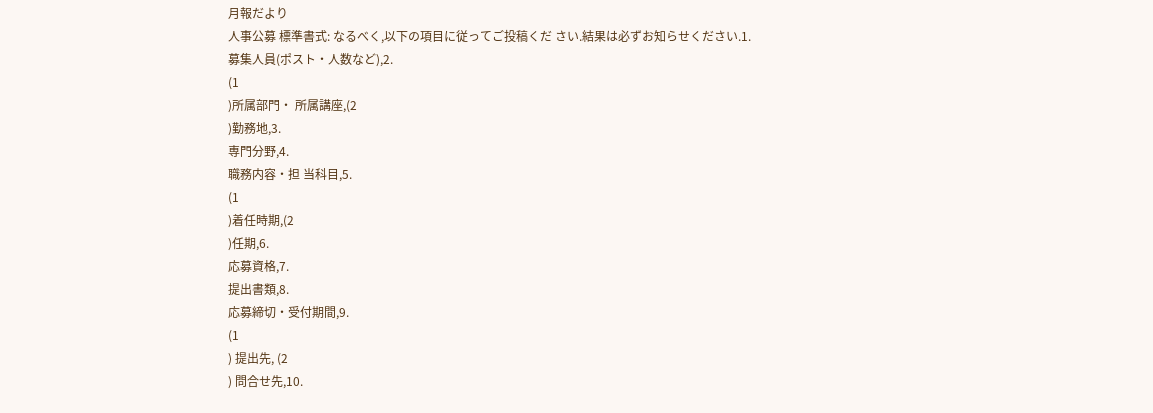月報だより
人事公募 標準書式: なるべく,以下の項目に従ってご投稿くだ さい.結果は必ずお知らせください.1.
募集人員(ポスト・人数など),2.
(1
)所属部門・ 所属講座,(2
)勤務地,3.
専門分野,4.
職務内容・担 当科目,5.
(1
)着任時期,(2
)任期,6.
応募資格,7.
提出書類,8.
応募締切・受付期間,9.
(1
) 提出先, (2
) 問合せ先,10.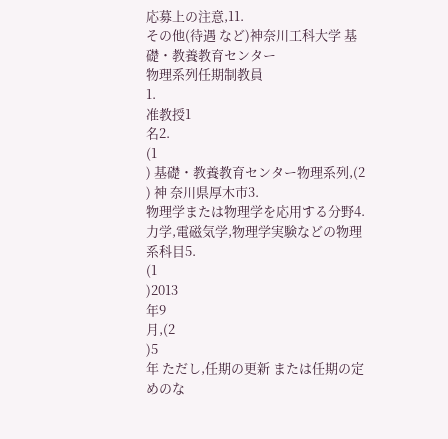応募上の注意,11.
その他(待遇 など)神奈川工科大学 基礎・教養教育センター
物理系列任期制教員
1.
准教授1
名2.
(1
) 基礎・教養教育センター物理系列,(2
) 神 奈川県厚木市3.
物理学または物理学を応用する分野4.
力学,電磁気学,物理学実験などの物理系科目5.
(1
)2013
年9
月,(2
)5
年 ただし,任期の更新 または任期の定めのな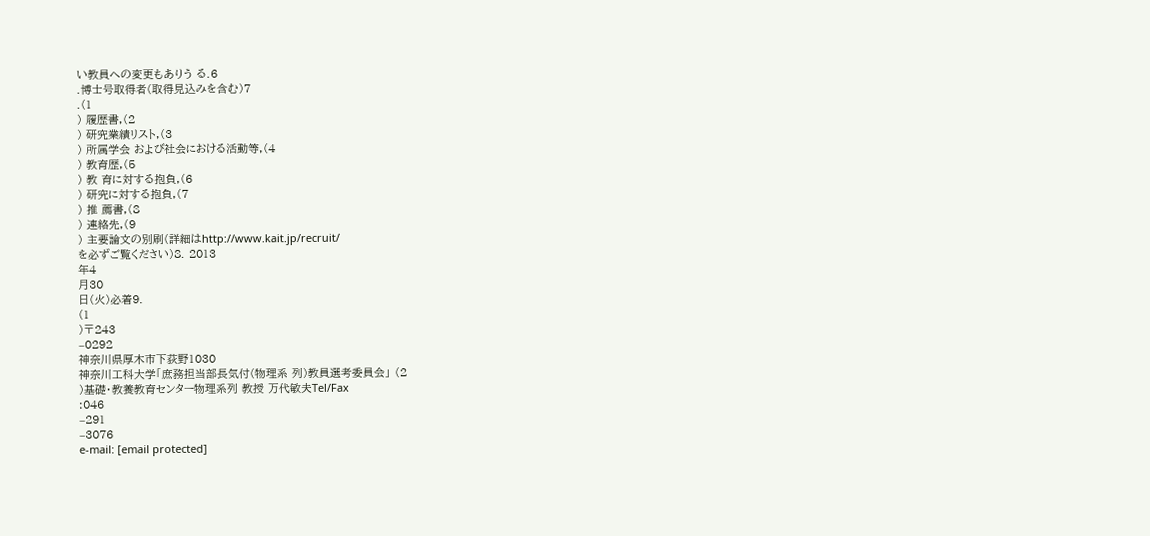い教員への変更もありう る.6
.博士号取得者(取得見込みを含む)7
.(1
) 履歴書,(2
) 研究業績リスト,(3
) 所属学会 および社会における活動等,(4
) 教育歴,(5
) 教 育に対する抱負,(6
) 研究に対する抱負,(7
) 推 薦書,(8
) 連絡先,(9
) 主要論文の別刷(詳細はhttp://www.kait.jp/recruit/
を必ずご覧ください)8. 2013
年4
月30
日(火)必着9.
(1
)〒243
‒0292
神奈川県厚木市下荻野1030
神奈川工科大学「庶務担当部長気付(物理系 列)教員選考委員会」 (2
)基礎・教養教育センター物理系列 教授 万代敏夫Tel/Fax
:046
‒291
‒3076
e-mail: [email protected]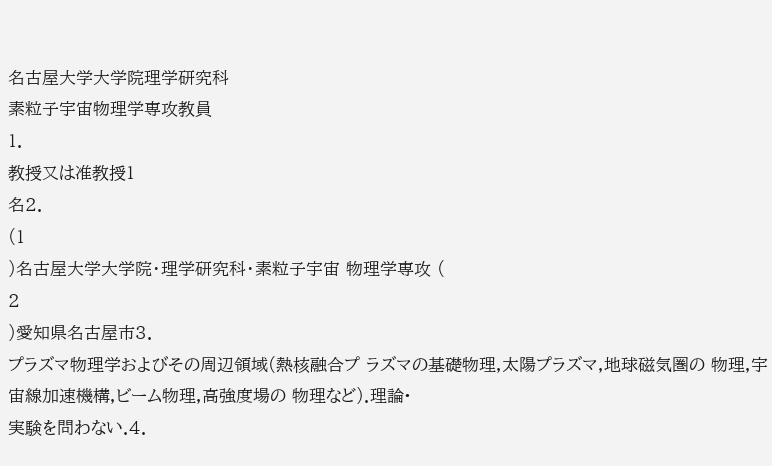名古屋大学大学院理学研究科
素粒子宇宙物理学専攻教員
1.
教授又は准教授1
名2.
(1
)名古屋大学大学院・理学研究科・素粒子宇宙 物理学専攻 (
2
)愛知県名古屋市3.
プラズマ物理学およびその周辺領域(熱核融合プ ラズマの基礎物理,太陽プラズマ,地球磁気圏の 物理,宇宙線加速機構,ビーム物理,高強度場の 物理など).理論•
実験を問わない.4.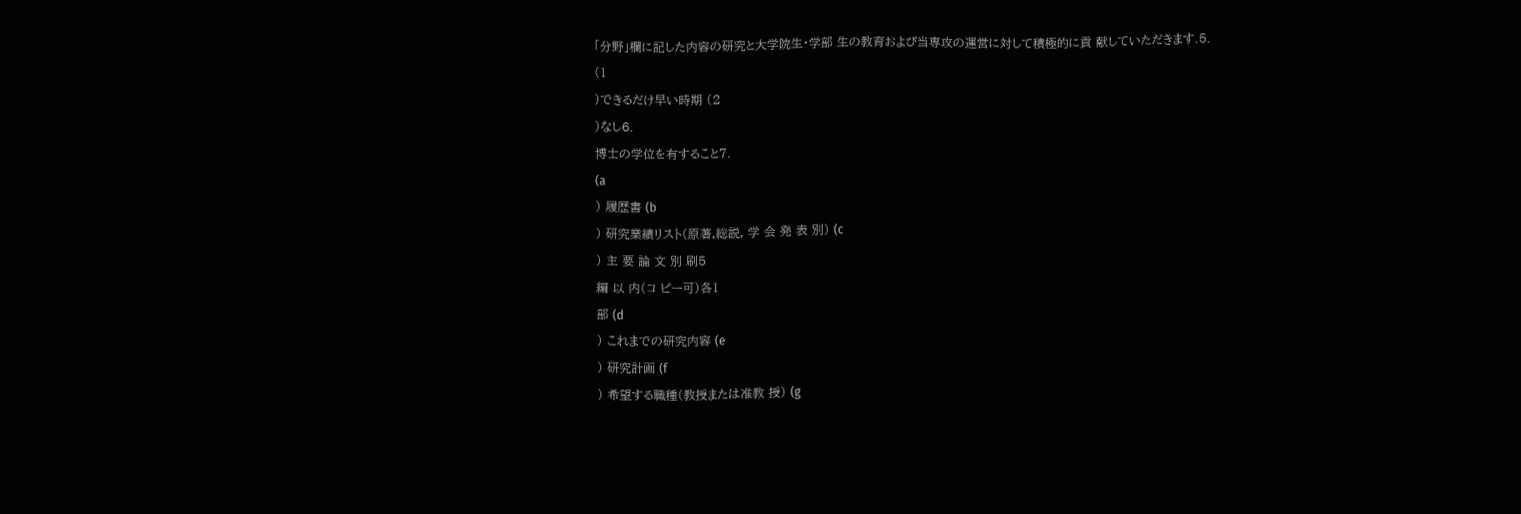「分野」欄に記した内容の研究と大学院生・学部 生の教育および当専攻の運営に対して積極的に貢 献していただきます.5.
(1
)できるだけ早い時期 (2
)なし6.
博士の学位を有すること7.
(a
) 履歴書 (b
) 研究業績リスト(原著,総説, 学 会 発 表 別) (c
) 主 要 論 文 別 刷5
編 以 内(コ ピー可)各1
部 (d
) これまでの研究内容 (e
) 研究計画 (f
) 希望する職種(教授または准教 授) (g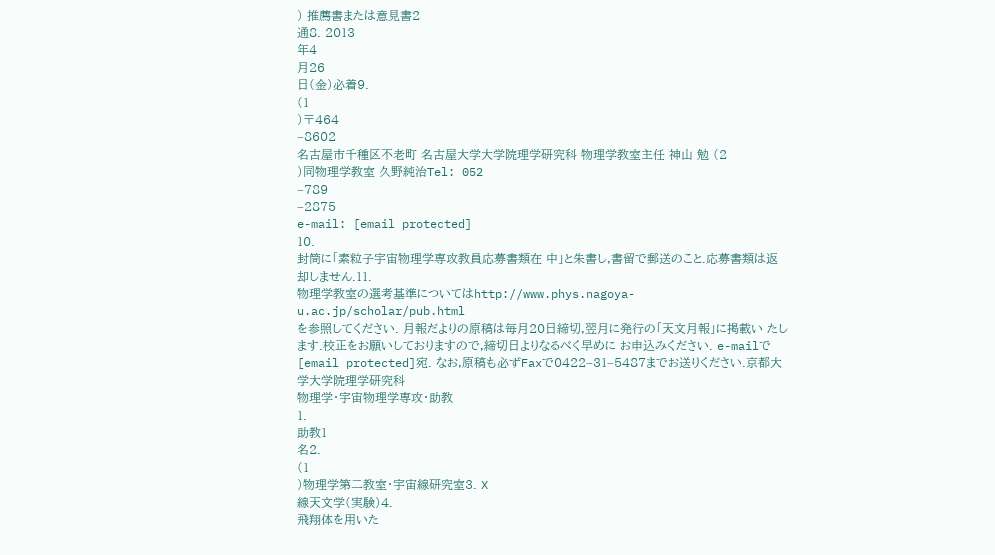) 推薦書または意見書2
通8. 2013
年4
月26
日(金)必着9.
(1
)〒464
‒8602
名古屋市千種区不老町 名古屋大学大学院理学研究科 物理学教室主任 神山 勉 (2
)同物理学教室 久野純治Tel: 052
‒789
‒2875
e-mail: [email protected]
10.
封筒に「素粒子宇宙物理学専攻教員応募書類在 中」と朱書し,書留で郵送のこと.応募書類は返 却しません.11.
物理学教室の選考基準についてはhttp://www.phys.nagoya-u.ac.jp/scholar/pub.html
を参照してください. 月報だよりの原稿は毎月20日締切,翌月に発行の「天文月報」に掲載い たします.校正をお願いしておりますので,締切日よりなるべく早めに お申込みください. e-mailで[email protected]宛. なお,原稿も必ずFaxで0422‒31‒5487までお送りください.京都大学大学院理学研究科
物理学・宇宙物理学専攻・助教
1.
助教1
名2.
(1
)物理学第二教室・宇宙線研究室3. X
線天文学(実験)4.
飛翔体を用いた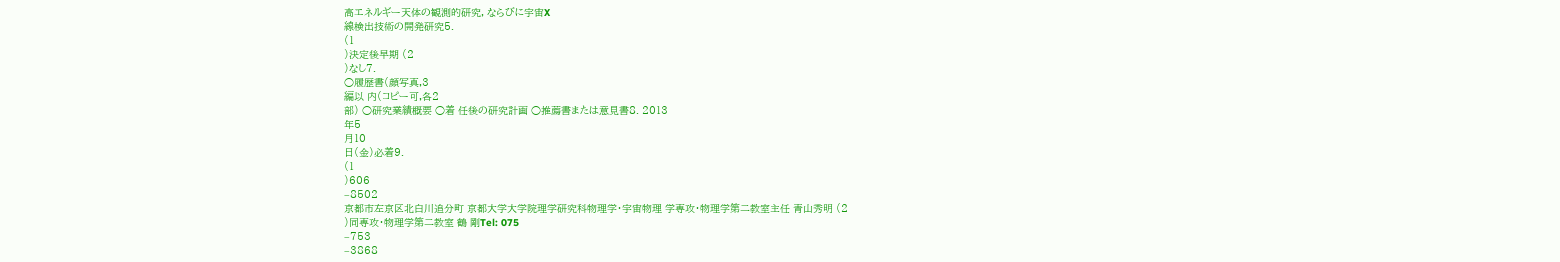高エネルギー天体の観測的研究, ならびに宇宙X
線検出技術の開発研究5.
(1
)決定後早期 (2
)なし7.
○履歴書(顔写真,3
編以 内(コピー可,各2
部) ○研究業績概要 ○着 任後の研究計画 ○推薦書または意見書8. 2013
年5
月10
日(金)必着9.
(1
)606
‒8502
京都市左京区北白川追分町 京都大学大学院理学研究科物理学・宇宙物理 学専攻・物理学第二教室主任 青山秀明 (2
)同専攻・物理学第二教室 鶴 剛Tel: 075
‒753
‒3868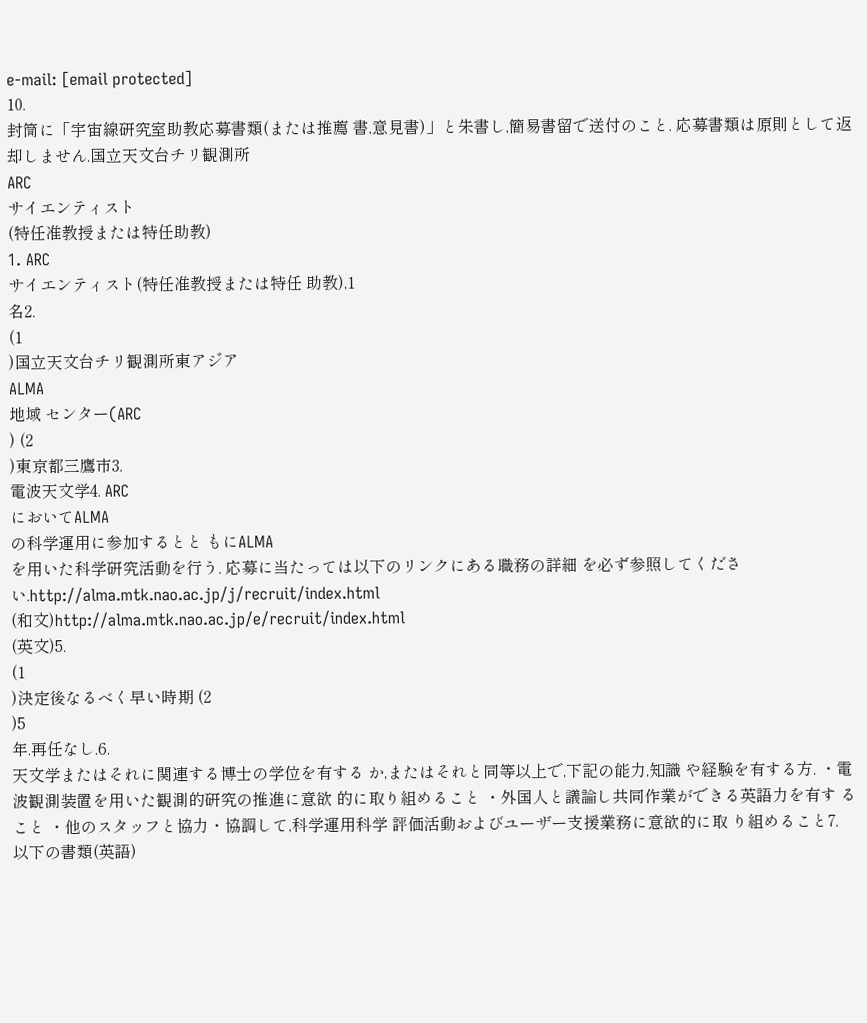e-mail: [email protected]
10.
封筒に「宇宙線研究室助教応募書類(または推薦 書,意見書)」と朱書し,簡易書留で送付のこと. 応募書類は原則として返却しません.国立天文台チリ観測所
ARC
サイエンティスト
(特任准教授または特任助教)
1. ARC
サイエンティスト(特任准教授または特任 助教),1
名2.
(1
)国立天文台チリ観測所東アジア
ALMA
地域 センター(ARC
) (2
)東京都三鷹市3.
電波天文学4. ARC
においてALMA
の科学運用に参加するとと もにALMA
を用いた科学研究活動を行う. 応募に当たっては以下のリンクにある職務の詳細 を必ず参照してください.http://alma.mtk.nao.ac.jp/j/recruit/index.html
(和文)http://alma.mtk.nao.ac.jp/e/recruit/index.html
(英文)5.
(1
)決定後なるべく早い時期 (2
)5
年.再任なし.6.
天文学またはそれに関連する博士の学位を有する か,またはそれと同等以上で,下記の能力,知識 や経験を有する方. ・電波観測装置を用いた観測的研究の推進に意欲 的に取り組めること ・外国人と議論し共同作業ができる英語力を有す ること ・他のスタッフと協力・協調して,科学運用科学 評価活動およびユーザー支援業務に意欲的に取 り組めること7.
以下の書類(英語)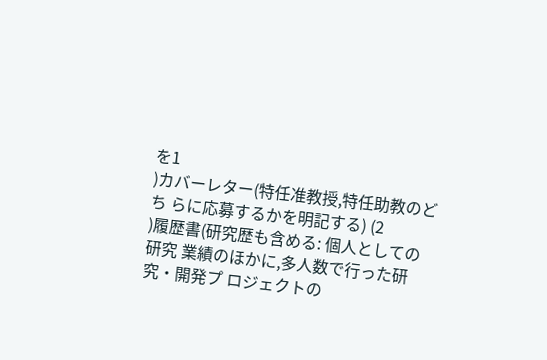を1
)カバーレター(特任准教授,特任助教のどち らに応募するかを明記する) (2
)履歴書(研究歴も含める: 個人としての研究 業績のほかに,多人数で行った研究・開発プ ロジェクトの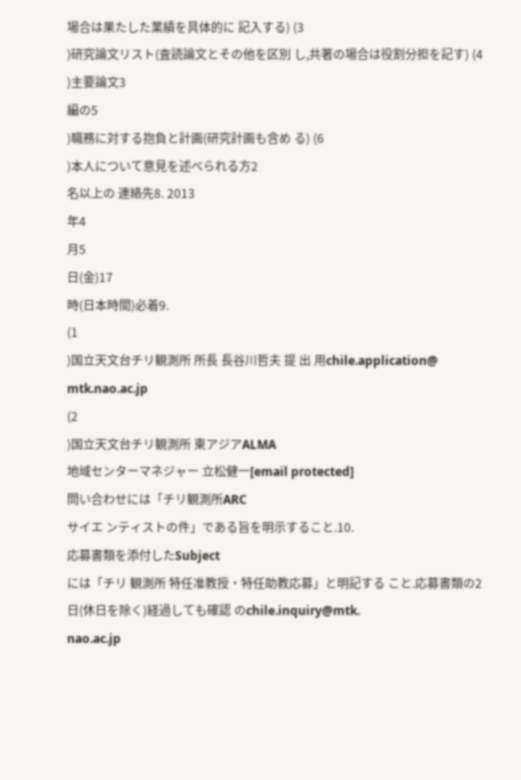場合は果たした業績を具体的に 記入する) (3
)研究論文リスト(査読論文とその他を区別 し,共著の場合は役割分担を記す) (4
)主要論文3
編の5
)職務に対する抱負と計画(研究計画も含め る) (6
)本人について意見を述べられる方2
名以上の 連絡先8. 2013
年4
月5
日(金)17
時(日本時間)必着9.
(1
)国立天文台チリ観測所 所長 長谷川哲夫 提 出 用chile.application@
mtk.nao.ac.jp
(2
)国立天文台チリ観測所 東アジアALMA
地域センターマネジャー 立松健一[email protected]
問い合わせには「チリ観測所ARC
サイエ ンティストの件」である旨を明示すること.10.
応募書類を添付したSubject
には「チリ 観測所 特任准教授・特任助教応募」と明記する こと.応募書類の2
日(休日を除く)経過しても確認 のchile.inquiry@mtk.
nao.ac.jp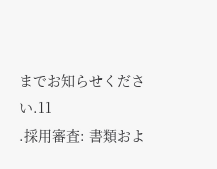までお知らせください.11
.採用審査: 書類およ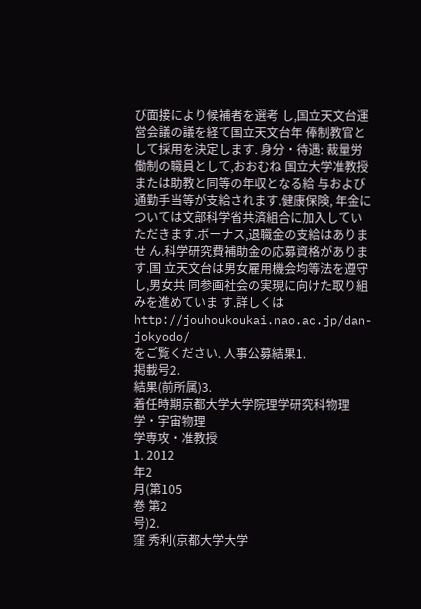び面接により候補者を選考 し,国立天文台運営会議の議を経て国立天文台年 俸制教官として採用を決定します. 身分・待遇: 裁量労働制の職員として,おおむね 国立大学准教授または助教と同等の年収となる給 与および通勤手当等が支給されます.健康保険, 年金については文部科学省共済組合に加入していただきます.ボーナス,退職金の支給はありませ ん.科学研究費補助金の応募資格があります.国 立天文台は男女雇用機会均等法を遵守し,男女共 同参画社会の実現に向けた取り組みを進めていま す.詳しくは
http://jouhoukoukai.nao.ac.jp/dan-jokyodo/
をご覧ください. 人事公募結果1.
掲載号2.
結果(前所属)3.
着任時期京都大学大学院理学研究科物理学・宇宙物理
学専攻・准教授
1. 2012
年2
月(第105
巻 第2
号)2.
窪 秀利(京都大学大学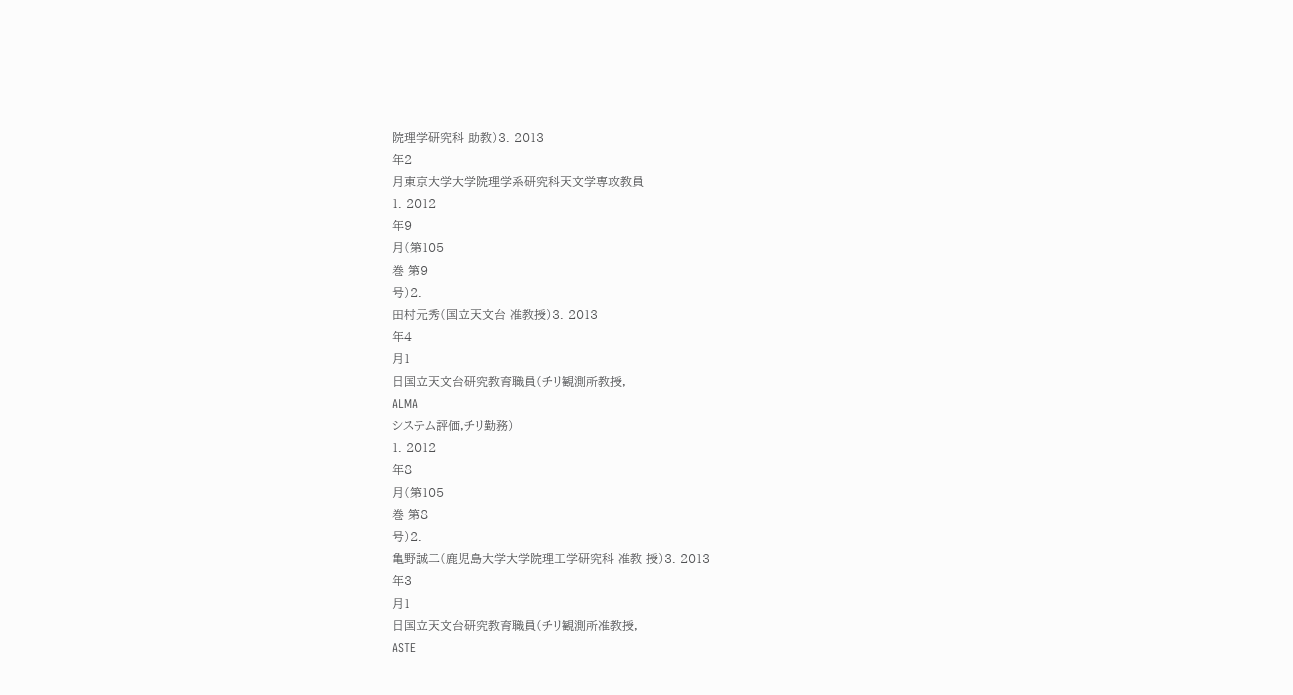院理学研究科 助教)3. 2013
年2
月東京大学大学院理学系研究科天文学専攻教員
1. 2012
年9
月(第105
巻 第9
号)2.
田村元秀(国立天文台 准教授)3. 2013
年4
月1
日国立天文台研究教育職員(チリ観測所教授,
ALMA
システム評価,チリ勤務)
1. 2012
年8
月(第105
巻 第8
号)2.
亀野誠二(鹿児島大学大学院理工学研究科 准教 授)3. 2013
年3
月1
日国立天文台研究教育職員(チリ観測所准教授,
ASTE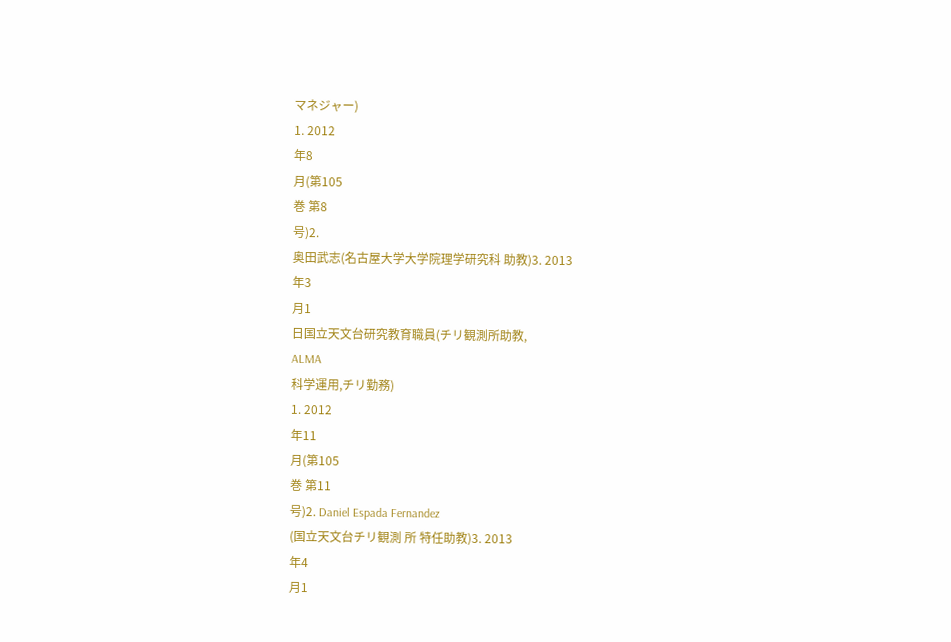マネジャー)
1. 2012
年8
月(第105
巻 第8
号)2.
奥田武志(名古屋大学大学院理学研究科 助教)3. 2013
年3
月1
日国立天文台研究教育職員(チリ観測所助教,
ALMA
科学運用,チリ勤務)
1. 2012
年11
月(第105
巻 第11
号)2. Daniel Espada Fernandez
(国立天文台チリ観測 所 特任助教)3. 2013
年4
月1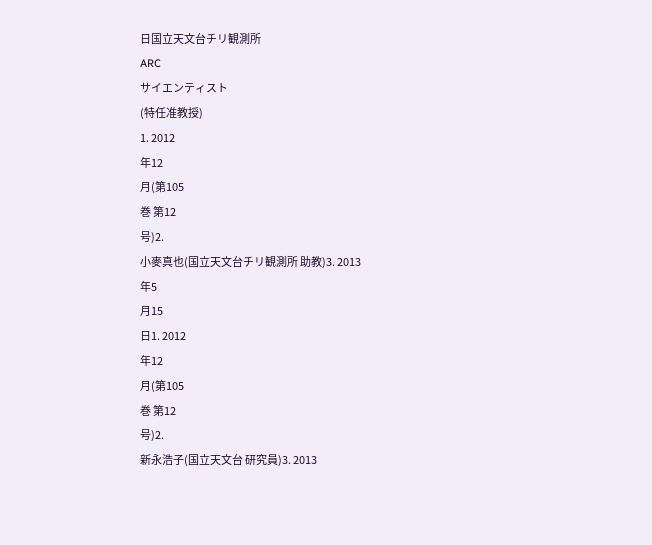日国立天文台チリ観測所
ARC
サイエンティスト
(特任准教授)
1. 2012
年12
月(第105
巻 第12
号)2.
小麥真也(国立天文台チリ観測所 助教)3. 2013
年5
月15
日1. 2012
年12
月(第105
巻 第12
号)2.
新永浩子(国立天文台 研究員)3. 2013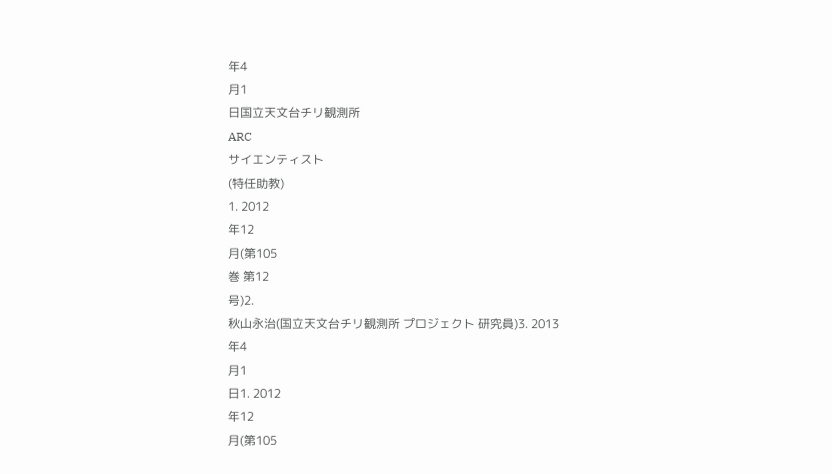年4
月1
日国立天文台チリ観測所
ARC
サイエンティスト
(特任助教)
1. 2012
年12
月(第105
巻 第12
号)2.
秋山永治(国立天文台チリ観測所 プロジェクト 研究員)3. 2013
年4
月1
日1. 2012
年12
月(第105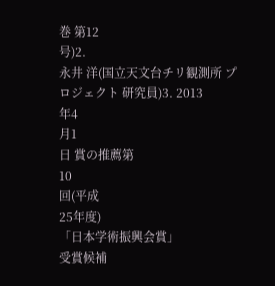巻 第12
号)2.
永井 洋(国立天文台チリ観測所 プロジェクト 研究員)3. 2013
年4
月1
日 賞の推薦第
10
回(平成
25年度)
「日本学術振興会賞」
受賞候補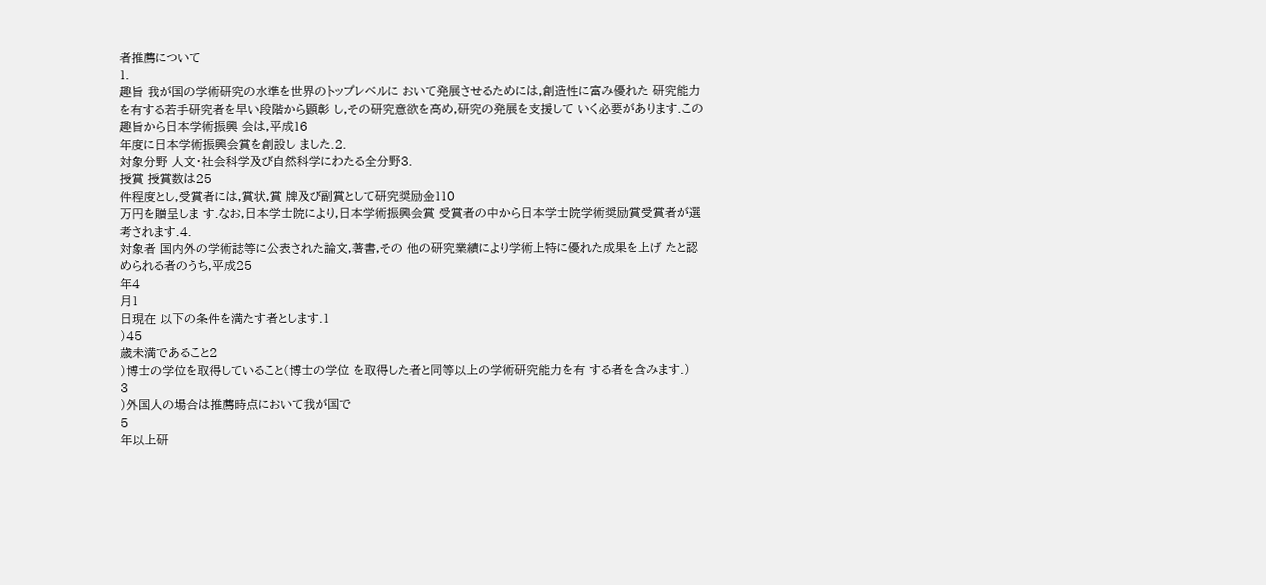者推薦について
1.
趣旨 我が国の学術研究の水準を世界のトップレベルに おいて発展させるためには,創造性に富み優れた 研究能力を有する若手研究者を早い段階から顕彰 し,その研究意欲を高め,研究の発展を支援して いく必要があります.この趣旨から日本学術振興 会は,平成16
年度に日本学術振興会賞を創設し ました.2.
対象分野 人文・社会科学及び自然科学にわたる全分野3.
授賞 授賞数は25
件程度とし,受賞者には,賞状,賞 牌及び副賞として研究奨励金110
万円を贈呈しま す.なお,日本学士院により,日本学術振興会賞 受賞者の中から日本学士院学術奨励賞受賞者が選 考されます.4.
対象者 国内外の学術誌等に公表された論文,著書,その 他の研究業績により学術上特に優れた成果を上げ たと認められる者のうち,平成25
年4
月1
日現在 以下の条件を満たす者とします.1
)45
歳未満であること2
)博士の学位を取得していること(博士の学位 を取得した者と同等以上の学術研究能力を有 する者を含みます.)
3
)外国人の場合は推薦時点において我が国で
5
年以上研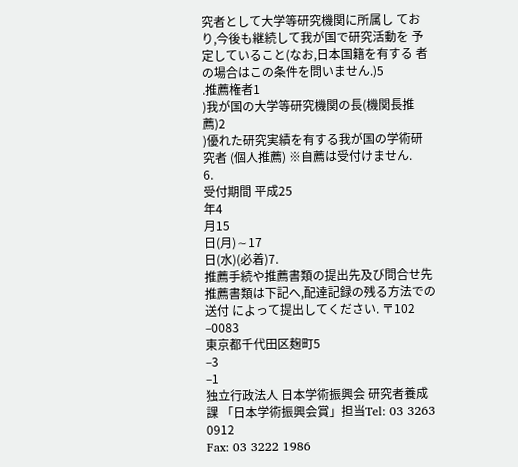究者として大学等研究機関に所属し ており,今後も継続して我が国で研究活動を 予定していること(なお,日本国籍を有する 者の場合はこの条件を問いません.)5
.推薦権者1
)我が国の大学等研究機関の長(機関長推薦)2
)優れた研究実績を有する我が国の学術研究者 (個人推薦) ※自薦は受付けません.
6.
受付期間 平成25
年4
月15
日(月)∼17
日(水)(必着)7.
推薦手続や推薦書類の提出先及び問合せ先 推薦書類は下記へ,配達記録の残る方法での送付 によって提出してください. 〒102
‒0083
東京都千代田区麹町5
‒3
‒1
独立行政法人 日本学術振興会 研究者養成課 「日本学術振興会賞」担当Tel: 03 3263 0912
Fax: 03 3222 1986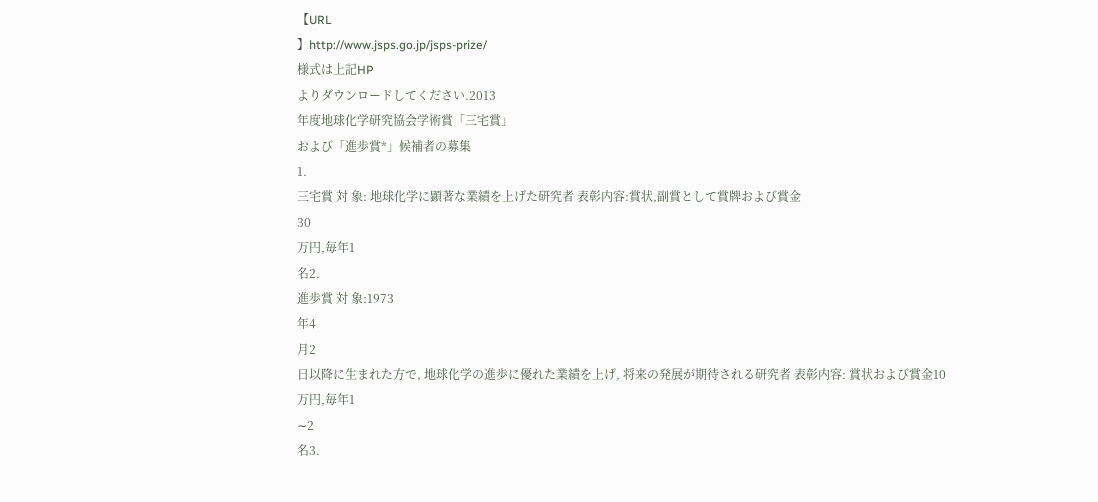【URL
】http://www.jsps.go.jp/jsps-prize/
様式は上記HP
よりダウンロードしてください.2013
年度地球化学研究協会学術賞「三宅賞」
および「進歩賞*」候補者の募集
1.
三宅賞 対 象: 地球化学に顕著な業績を上げた研究者 表彰内容:賞状,副賞として賞牌および賞金
30
万円,毎年1
名2.
進歩賞 対 象:1973
年4
月2
日以降に生まれた方で, 地球化学の進歩に優れた業績を上げ, 将来の発展が期待される研究者 表彰内容: 賞状および賞金10
万円,毎年1
∼2
名3.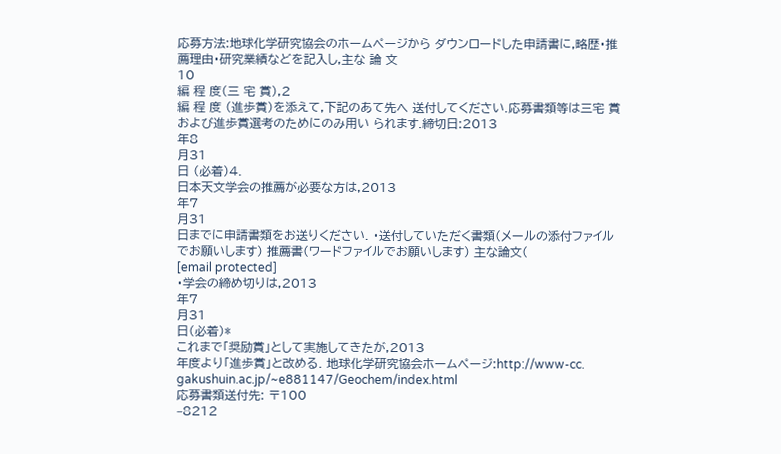応募方法:地球化学研究協会のホームページから ダウンロードした申請書に,略歴・推 薦理由・研究業績などを記入し,主な 論 文
10
編 程 度(三 宅 賞),2
編 程 度 (進歩賞)を添えて,下記のあて先へ 送付してください.応募書類等は三宅 賞および進歩賞選考のためにのみ用い られます.締切日:2013
年8
月31
日 (必着)4.
日本天文学会の推薦が必要な方は,2013
年7
月31
日までに申請書類をお送りください. ・送付していただく書類(メールの添付ファイル でお願いします) 推薦書(ワードファイルでお願いします) 主な論文(
[email protected]
・学会の締め切りは,2013
年7
月31
日(必着)*
これまで「奨励賞」として実施してきたが,2013
年度より「進歩賞」と改める. 地球化学研究協会ホームページ:http://www-cc.
gakushuin.ac.jp/~e881147/Geochem/index.html
応募書類送付先: 〒100
‒8212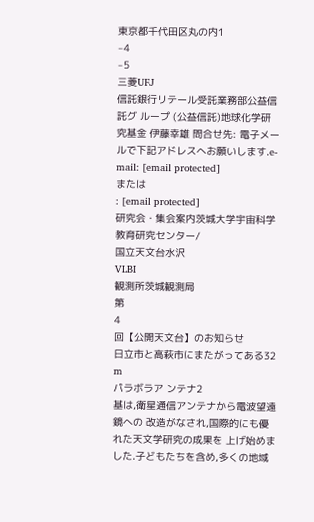東京都千代田区丸の内1
‒4
‒5
三菱UFJ
信託銀行リテール受託業務部公益信託グ ループ (公益信託)地球化学研究基金 伊藤幸雄 問合せ先: 電子メールで下記アドレスへお願いします.e-mail: [email protected]
または
: [email protected]
研究会・集会案内茨城大学宇宙科学教育研究センター/
国立天文台水沢
VLBI
観測所茨城観測局
第
4
回【公開天文台】のお知らせ
日立市と高萩市にまたがってある32 m
パラボラア ンテナ2
基は,衛星通信アンテナから電波望遠鏡への 改造がなされ,国際的にも優れた天文学研究の成果を 上げ始めました.子どもたちを含め,多くの地域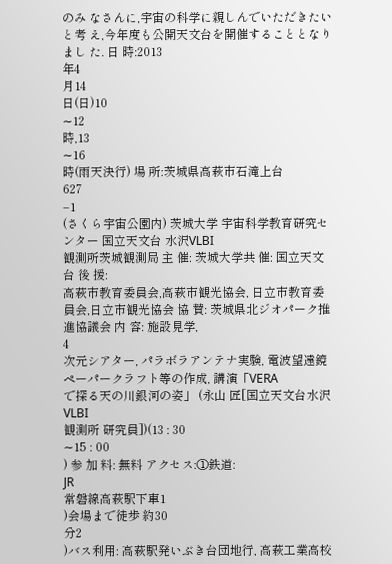のみ なさんに,宇宙の科学に親しんでいただきたいと考 え,今年度も公開天文台を開催することとなりまし た. 日 時:2013
年4
月14
日(日)10
∼12
時,13
∼16
時(雨天決行) 場 所:茨城県高萩市石滝上台
627
‒1
(さくら宇宙公園内) 茨城大学 宇宙科学教育研究センター 国立天文台 水沢VLBI
観測所茨城観測局 主 催: 茨城大学共 催: 国立天文台 後 援:
高萩市教育委員会,高萩市観光協会, 日立市教育委員会,日立市観光協会 協 賛: 茨城県北ジオパーク推進協議会 内 容: 施設見学,
4
次元シアター, パラボラアンテナ実験, 電波望遠鏡ペーパークラフト等の作成, 講演「VERA
で探る天の川銀河の姿」 (永山 匠[国立天文台水沢VLBI
観測所 研究員])(13 : 30
∼15 : 00
) 参 加 料: 無料 アクセス:①鉄道:
JR
常磐線高萩駅下車1
)会場まで徒歩 約30
分2
)バス利用: 高萩駅発いぶき台団地行, 高萩工業高校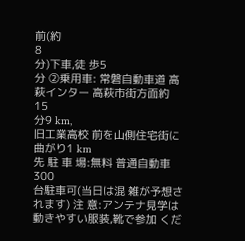前(約
8
分)下車,徒 歩5
分 ②乗用車: 常磐自動車道 高萩インター 高萩市街方面約
15
分9 km,
旧工業高校 前を山側住宅街に曲がり1 km
先 駐 車 場:無料 普通自動車
300
台駐車可(当日は混 雑が予想されます) 注 意:アンテナ見学は動きやすい服装,靴で参加 くだ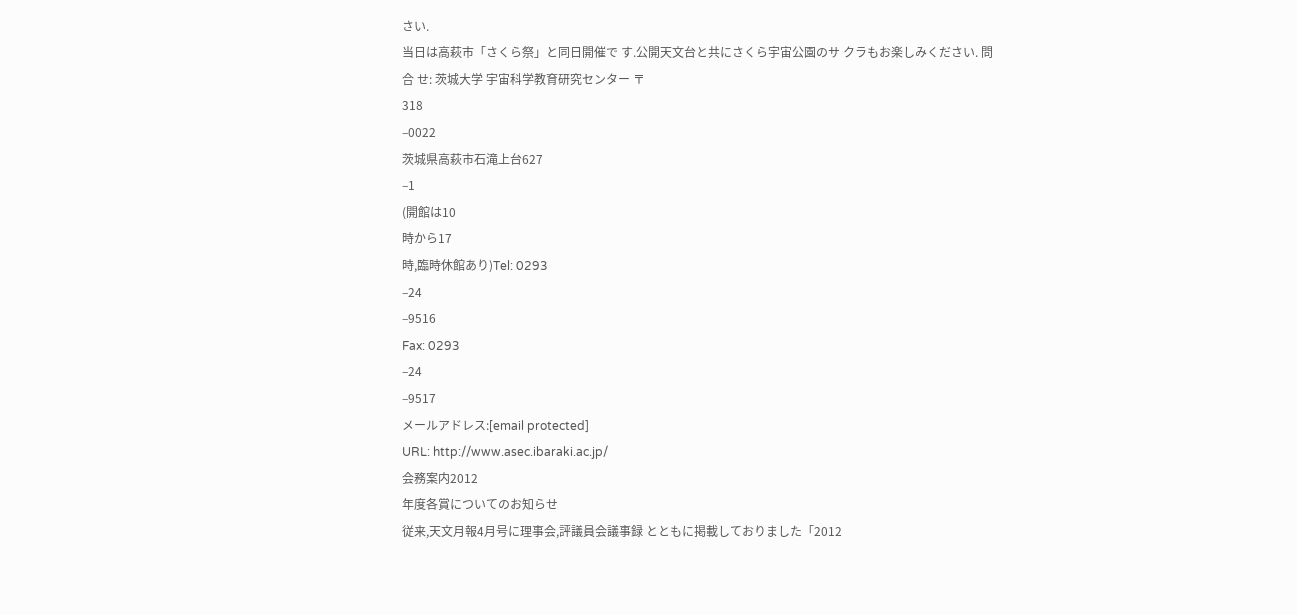さい.
当日は高萩市「さくら祭」と同日開催で す.公開天文台と共にさくら宇宙公園のサ クラもお楽しみください. 問 合 せ: 茨城大学 宇宙科学教育研究センター 〒
318
‒0022
茨城県高萩市石滝上台627
‒1
(開館は10
時から17
時,臨時休館あり)Tel: 0293
‒24
‒9516
Fax: 0293
‒24
‒9517
メールアドレス:[email protected]
URL: http://www.asec.ibaraki.ac.jp/
会務案内2012
年度各賞についてのお知らせ
従来,天文月報4月号に理事会,評議員会議事録 とともに掲載しておりました「2012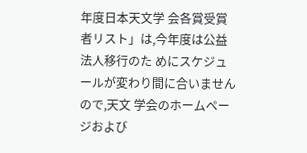年度日本天文学 会各賞受賞者リスト」は,今年度は公益法人移行のた めにスケジュールが変わり間に合いませんので,天文 学会のホームページおよび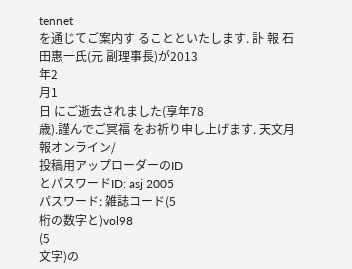tennet
を通じてご案内す ることといたします. 訃 報 石田惠一氏(元 副理事長)が2013
年2
月1
日 にご逝去されました(享年78
歳).謹んでご冥福 をお祈り申し上げます. 天文月報オンライン/
投稿用アップローダーのID
とパスワードID: asj 2005
パスワード: 雑誌コード(5
桁の数字と)vol98
(5
文字)の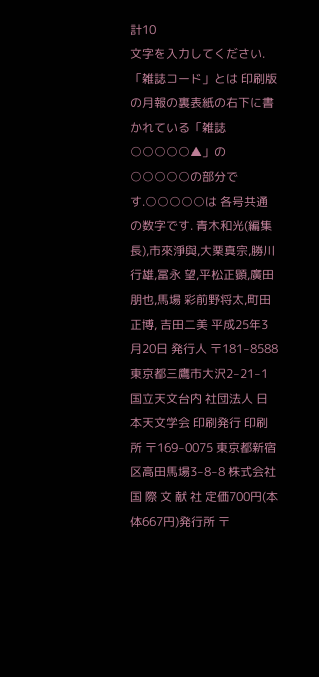計10
文字を入力してください.「雑誌コード」とは 印刷版の月報の裏表紙の右下に書かれている「雑誌○○○○○̶▲」の○○○○○の部分です.○○○○○は 各号共通の数字です. 青木和光(編集長),市來淨與,大栗真宗,勝川行雄,冨永 望,平松正顕,廣田朋也,馬場 彩前野将太,町田正博, 吉田二美 平成25年3月20日 発行人 〒181‒8588 東京都三鷹市大沢2‒21‒1 国立天文台内 社団法人 日本天文学会 印刷発行 印刷所 〒169‒0075 東京都新宿区高田馬場3‒8‒8 株式会社 国 際 文 献 社 定価700円(本体667円)発行所 〒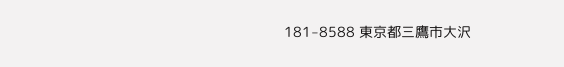181‒8588 東京都三鷹市大沢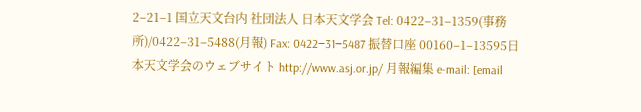2‒21‒1 国立天文台内 社団法人 日本天文学会 Tel: 0422‒31‒1359(事務所)/0422‒31‒5488(月報) Fax: 0422‒31‒5487 振替口座 00160‒1‒13595日本天文学会のウェブサイト http://www.asj.or.jp/ 月報編集 e-mail: [email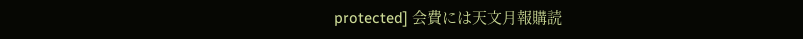protected] 会費には天文月報購読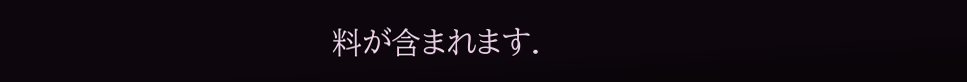料が含まれます.